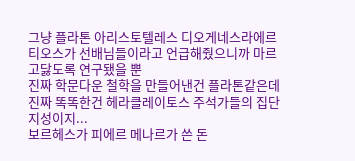그냥 플라톤 아리스토텔레스 디오게네스라에르티오스가 선배님들이라고 언급해줬으니까 마르고닳도록 연구됐을 뿐
진짜 학문다운 철학을 만들어낸건 플라톤같은데
진짜 똑똑한건 헤라클레이토스 주석가들의 집단지성이지...
보르헤스가 피에르 메나르가 쓴 돈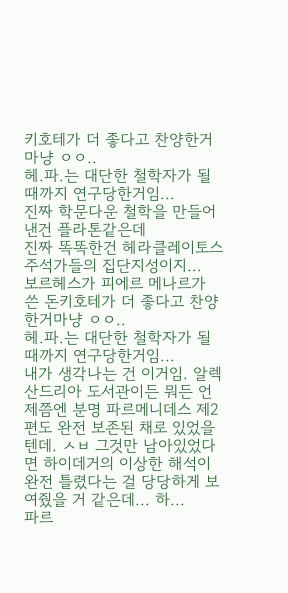키호테가 더 좋다고 찬양한거마냥 ㅇㅇ..
헤.파.는 대단한 철학자가 될때까지 연구당한거임...
진짜 학문다운 철학을 만들어낸건 플라톤같은데
진짜 똑똑한건 헤라클레이토스 주석가들의 집단지성이지...
보르헤스가 피에르 메나르가 쓴 돈키호테가 더 좋다고 찬양한거마냥 ㅇㅇ..
헤.파.는 대단한 철학자가 될때까지 연구당한거임...
내가 생각나는 건 이거임. 알렉산드리아 도서관이든 뭐든 언제쯤엔 분명 파르메니데스 제2편도 완전 보존된 채로 있었을 텐데. ㅅㅂ 그것만 남아있었다면 하이데거의 이상한 해석이 완전 틀렸다는 걸 당당하게 보여줬을 거 같은데... 하...
파르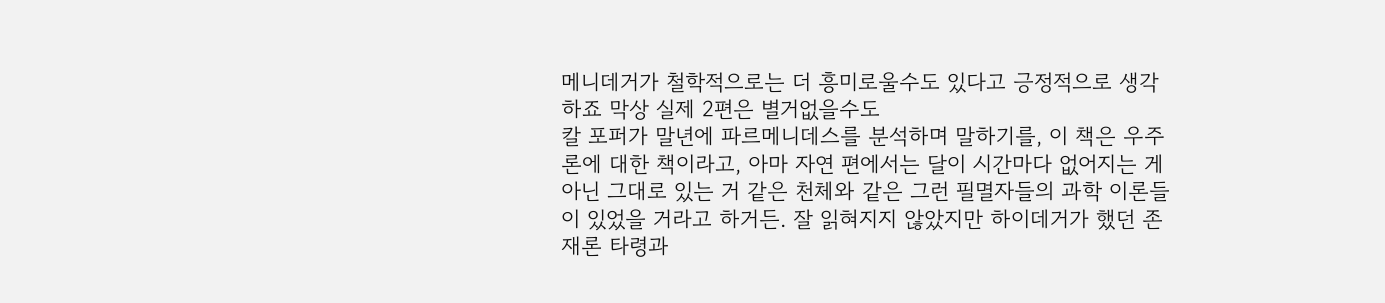메니데거가 철학적으로는 더 흥미로울수도 있다고 긍정적으로 생각하죠 막상 실제 2편은 별거없을수도
칼 포퍼가 말년에 파르메니데스를 분석하며 말하기를, 이 책은 우주론에 대한 책이라고, 아마 자연 편에서는 달이 시간마다 없어지는 게 아닌 그대로 있는 거 같은 천체와 같은 그런 필멸자들의 과학 이론들이 있었을 거라고 하거든. 잘 읽혀지지 않았지만 하이데거가 했던 존재론 타령과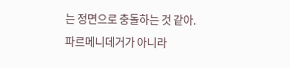는 정면으로 충돌하는 것 같아.
파르메니데거가 아니라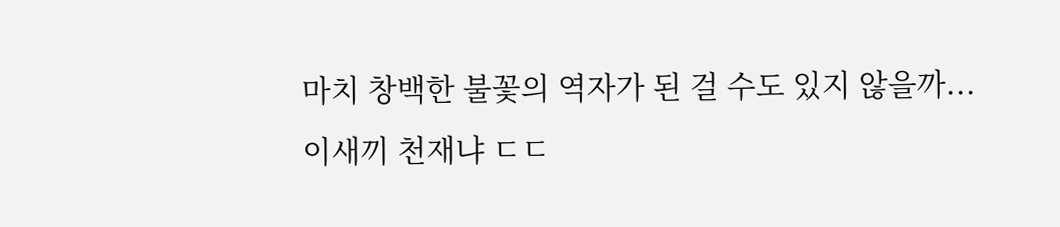마치 창백한 불꽃의 역자가 된 걸 수도 있지 않을까...
이새끼 천재냐 ㄷㄷ